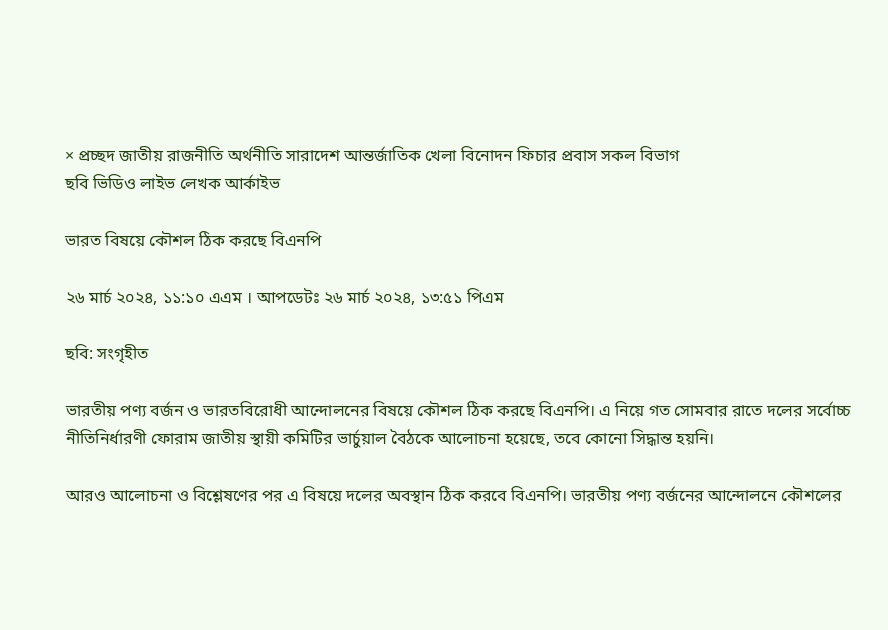× প্রচ্ছদ জাতীয় রাজনীতি অর্থনীতি সারাদেশ আন্তর্জাতিক খেলা বিনোদন ফিচার প্রবাস সকল বিভাগ
ছবি ভিডিও লাইভ লেখক আর্কাইভ

ভারত বিষয়ে কৌশল ঠিক করছে বিএনপি

২৬ মার্চ ২০২৪, ১১:১০ এএম । আপডেটঃ ২৬ মার্চ ২০২৪, ১৩:৫১ পিএম

ছবি: সংগৃহীত

ভারতীয় পণ্য বর্জন ও ভারতবিরোধী আন্দোলনের বিষয়ে কৌশল ঠিক করছে বিএনপি। এ নিয়ে গত সোমবার রাতে দলের সর্বোচ্চ নীতিনির্ধারণী ফোরাম জাতীয় স্থায়ী কমিটির ভার্চুয়াল বৈঠকে আলোচনা হয়েছে, তবে কোনো সিদ্ধান্ত হয়নি।

আরও আলোচনা ও বিশ্লেষণের পর এ বিষয়ে দলের অবস্থান ঠিক করবে বিএনপি। ভারতীয় পণ্য বর্জনের আন্দোলনে কৌশলের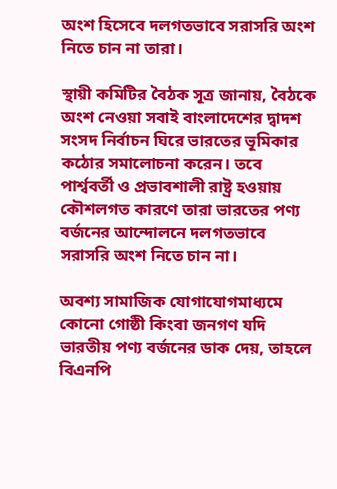অংশ হিসেবে দলগতভাবে সরাসরি অংশ নিতে চান না তারা।

স্থায়ী কমিটির বৈঠক সূত্র জানায়, বৈঠকে অংশ নেওয়া সবাই বাংলাদেশের দ্বাদশ সংসদ নির্বাচন ঘিরে ভারতের ভূমিকার কঠোর সমালোচনা করেন। তবে পার্শ্ববর্তী ও প্রভাবশালী রাষ্ট্র হওয়ায় কৌশলগত কারণে তারা ভারতের পণ্য বর্জনের আন্দোলনে দলগতভাবে সরাসরি অংশ নিতে চান না।

অবশ্য সামাজিক যোগাযোগমাধ্যমে কোনো গোষ্ঠী কিংবা জনগণ যদি ভারতীয় পণ্য বর্জনের ডাক দেয়, তাহলে বিএনপি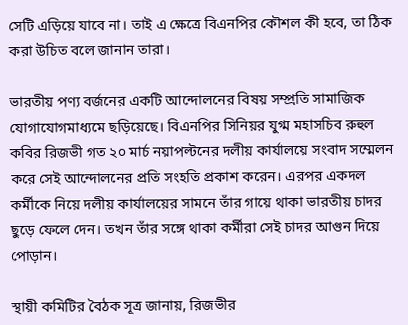সেটি এড়িয়ে যাবে না। তাই এ ক্ষেত্রে বিএনপির কৌশল কী হবে, তা ঠিক করা উচিত বলে জানান তারা।

ভারতীয় পণ্য বর্জনের একটি আন্দোলনের বিষয় সম্প্রতি সামাজিক যোগাযোগমাধ্যমে ছড়িয়েছে। বিএনপির সিনিয়র যুগ্ম মহাসচিব রুহুল কবির রিজভী গত ২০ মার্চ নয়াপল্টনের দলীয় কার্যালয়ে সংবাদ সম্মেলন করে সেই আন্দোলনের প্রতি সংহতি প্রকাশ করেন। এরপর একদল কর্মীকে নিয়ে দলীয় কার্যালয়ের সামনে তাঁর গায়ে থাকা ভারতীয় চাদর ছুড়ে ফেলে দেন। তখন তাঁর সঙ্গে থাকা কর্মীরা সেই চাদর আগুন দিয়ে পোড়ান।

স্থায়ী কমিটির বৈঠক সূত্র জানায়, রিজভীর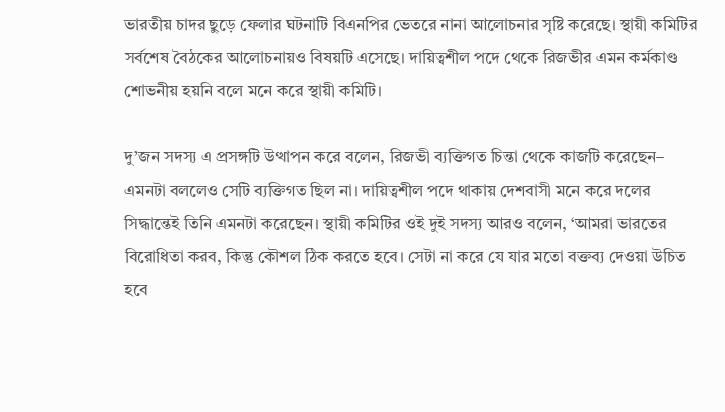ভারতীয় চাদর ছুড়ে ফেলার ঘটনাটি বিএনপির ভেতরে নানা আলোচনার সৃষ্টি করেছে। স্থায়ী কমিটির সর্বশেষ বৈঠকের আলোচনায়ও বিষয়টি এসেছে। দায়িত্বশীল পদে থেকে রিজভীর এমন কর্মকাণ্ড শোভনীয় হয়নি বলে মনে করে স্থায়ী কমিটি।

দু’জন সদস্য এ প্রসঙ্গটি উত্থাপন করে বলেন, রিজভী ব্যক্তিগত চিন্তা থেকে কাজটি করেছেন– এমনটা বললেও সেটি ব্যক্তিগত ছিল না। দায়িত্বশীল পদে থাকায় দেশবাসী মনে করে দলের সিদ্ধান্তেই তিনি এমনটা করেছেন। স্থায়ী কমিটির ওই দুই সদস্য আরও বলেন, ‘আমরা ভারতের বিরোধিতা করব, কিন্তু কৌশল ঠিক করতে হবে। সেটা না করে যে যার মতো বক্তব্য দেওয়া উচিত হবে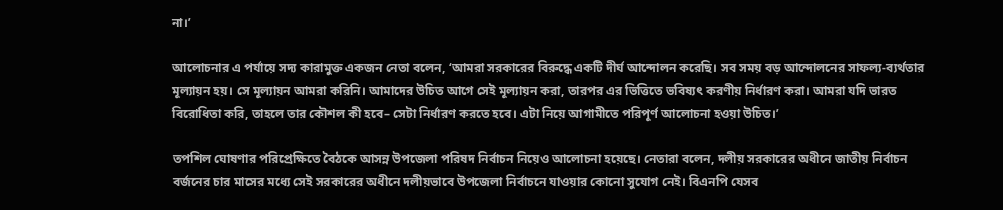না।’

আলোচনার এ পর্যায়ে সদ্য কারামুক্ত একজন নেতা বলেন, ‘আমরা সরকারের বিরুদ্ধে একটি দীর্ঘ আন্দোলন করেছি। সব সময় বড় আন্দোলনের সাফল্য-ব্যর্থতার মূল্যায়ন হয়। সে মূল্যায়ন আমরা করিনি। আমাদের উচিত আগে সেই মূল্যায়ন করা, তারপর এর ভিত্তিতে ভবিষ্যৎ করণীয় নির্ধারণ করা। আমরা যদি ভারত বিরোধিতা করি, তাহলে তার কৌশল কী হবে– সেটা নির্ধারণ করতে হবে। এটা নিয়ে আগামীতে পরিপূর্ণ আলোচনা হওয়া উচিত।’

তপশিল ঘোষণার পরিপ্রেক্ষিতে বৈঠকে আসন্ন উপজেলা পরিষদ নির্বাচন নিয়েও আলোচনা হয়েছে। নেতারা বলেন, দলীয় সরকারের অধীনে জাতীয় নির্বাচন বর্জনের চার মাসের মধ্যে সেই সরকারের অধীনে দলীয়ভাবে উপজেলা নির্বাচনে যাওয়ার কোনো সুযোগ নেই। বিএনপি যেসব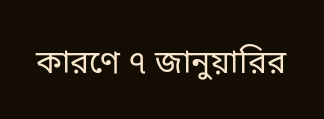কারণে ৭ জানুয়ারির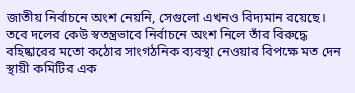জাতীয় নির্বাচনে অংশ নেয়নি, সেগুলো এখনও বিদ্যমান রয়েছে। তবে দলের কেউ স্বতন্ত্রভাবে নির্বাচনে অংশ নিলে তাঁর বিরুদ্ধে বহিষ্কারের মতো কঠোর সাংগঠনিক ব্যবস্থা নেওয়ার বিপক্ষে মত দেন স্থায়ী কমিটির এক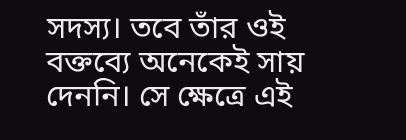সদস্য। তবে তাঁর ওই বক্তব্যে অনেকেই সায় দেননি। সে ক্ষেত্রে এই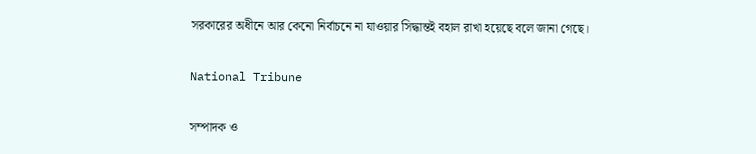সরকারের অধীনে আর কেনো নির্বাচনে না যাওয়ার সিদ্ধান্তই বহাল রাখা হয়েছে বলে জানা গেছে।

National Tribune

সম্পাদক ও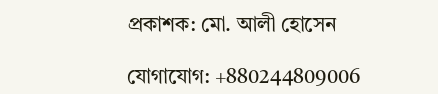প্রকাশক: মো. আলী হোসেন

যোগাযোগ: +880244809006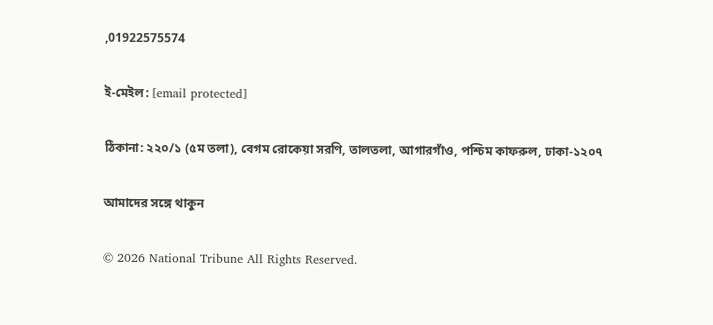,01922575574

ই-মেইল: [email protected]

ঠিকানা: ২২০/১ (৫ম তলা), বেগম রোকেয়া সরণি, তালতলা, আগারগাঁও, পশ্চিম কাফরুল, ঢাকা-১২০৭

আমাদের সঙ্গে থাকুন

© 2026 National Tribune All Rights Reserved.